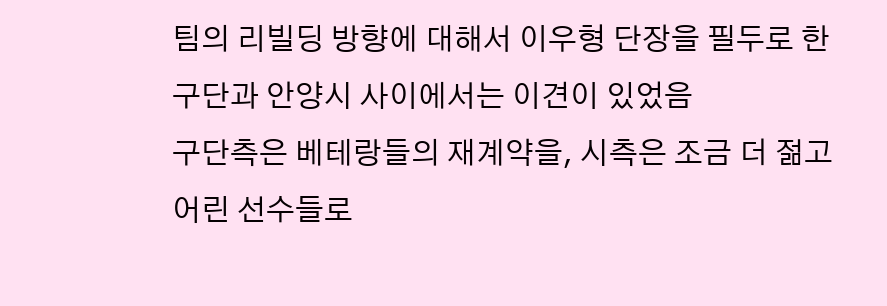팀의 리빌딩 방향에 대해서 이우형 단장을 필두로 한 구단과 안양시 사이에서는 이견이 있었음
구단측은 베테랑들의 재계약을, 시측은 조금 더 젊고 어린 선수들로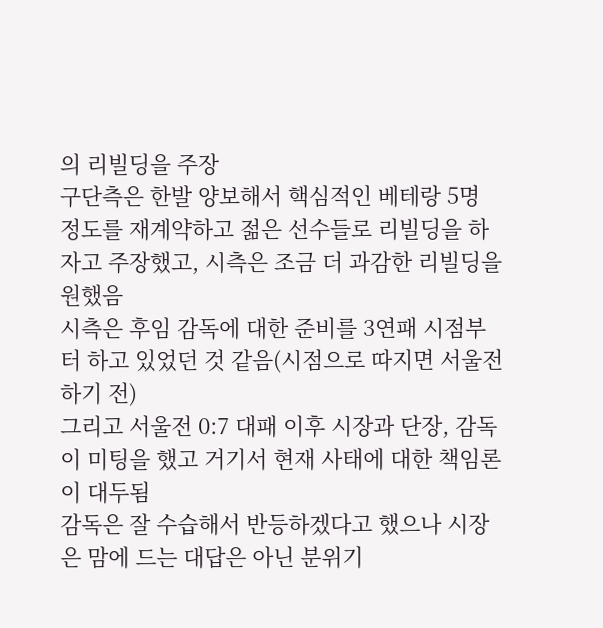의 리빌딩을 주장
구단측은 한발 양보해서 핵심적인 베테랑 5명 정도를 재계약하고 젊은 선수들로 리빌딩을 하자고 주장했고, 시측은 조금 더 과감한 리빌딩을 원했음
시측은 후임 감독에 대한 준비를 3연패 시점부터 하고 있었던 것 같음(시점으로 따지면 서울전 하기 전)
그리고 서울전 0:7 대패 이후 시장과 단장, 감독이 미팅을 했고 거기서 현재 사태에 대한 책임론이 대두됨
감독은 잘 수습해서 반등하겠다고 했으나 시장은 맘에 드는 대답은 아닌 분위기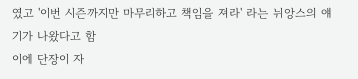였고 '이번 시즌까지만 마무리하고 책임을 져라' 라는 뉘앙스의 얘기가 나왔다고 함
이에 단장이 자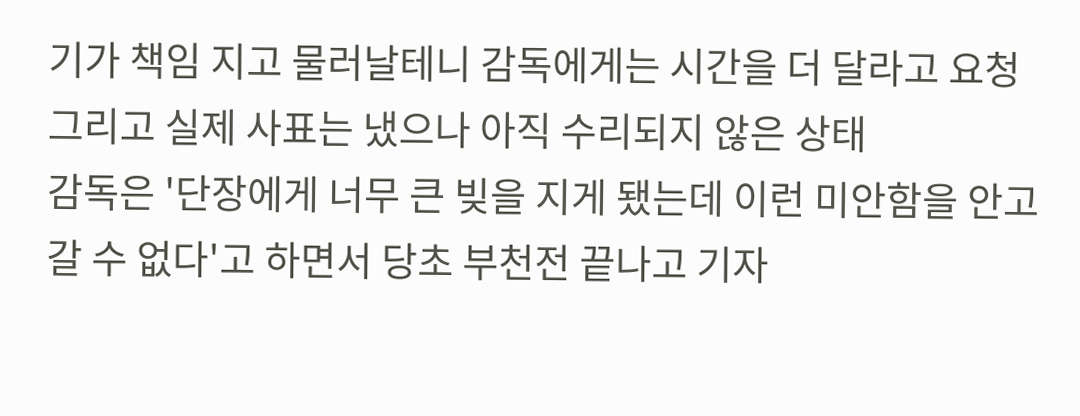기가 책임 지고 물러날테니 감독에게는 시간을 더 달라고 요청
그리고 실제 사표는 냈으나 아직 수리되지 않은 상태
감독은 '단장에게 너무 큰 빚을 지게 됐는데 이런 미안함을 안고 갈 수 없다'고 하면서 당초 부천전 끝나고 기자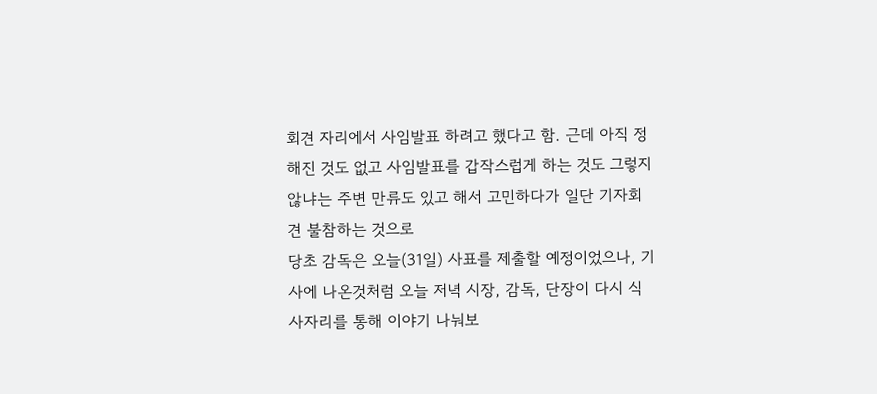회견 자리에서 사임발표 하려고 했다고 함. 근데 아직 정해진 것도 없고 사임발표를 갑작스럽게 하는 것도 그렇지 않냐는 주변 만류도 있고 해서 고민하다가 일단 기자회견 불참하는 것으로
당초 감독은 오늘(31일) 사표를 제출할 예정이었으나, 기사에 나온것처럼 오늘 저녁 시장, 감독, 단장이 다시 식사자리를 통해 이야기 나눠보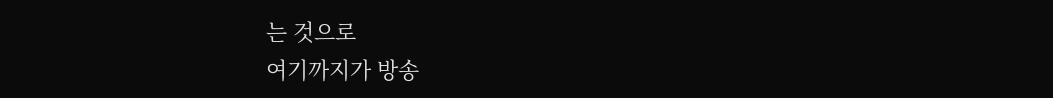는 것으로
여기까지가 방송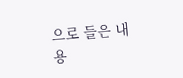으로 들은 내용